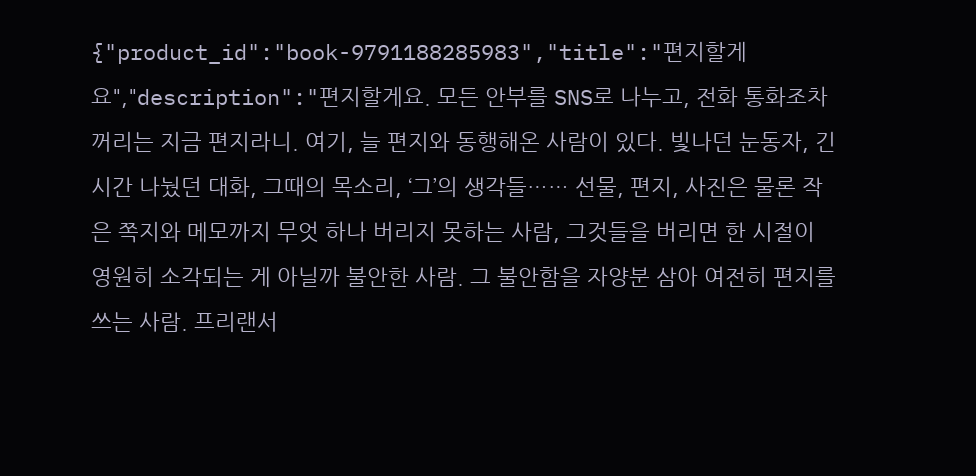{"product_id":"book-9791188285983","title":"편지할게요","description":"편지할게요. 모든 안부를 SNS로 나누고, 전화 통화조차 꺼리는 지금 편지라니. 여기, 늘 편지와 동행해온 사람이 있다. 빛나던 눈동자, 긴 시간 나눴던 대화, 그때의 목소리, ‘그’의 생각들…… 선물, 편지, 사진은 물론 작은 쪽지와 메모까지 무엇 하나 버리지 못하는 사람, 그것들을 버리면 한 시절이 영원히 소각되는 게 아닐까 불안한 사람. 그 불안함을 자양분 삼아 여전히 편지를 쓰는 사람. 프리랜서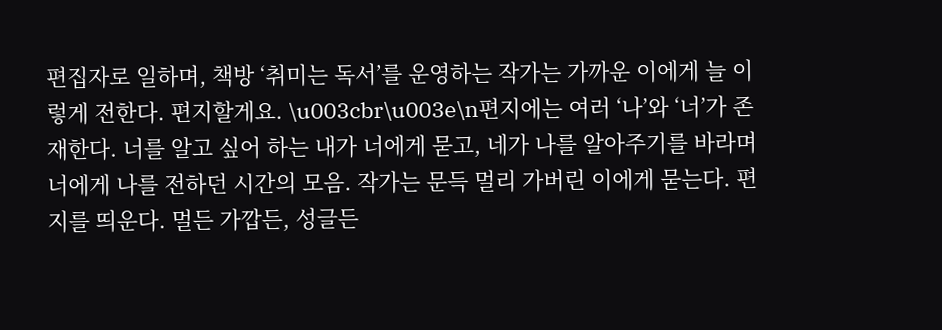편집자로 일하며, 책방 ‘취미는 독서’를 운영하는 작가는 가까운 이에게 늘 이렇게 전한다. 편지할게요. \u003cbr\u003e\n편지에는 여러 ‘나’와 ‘너’가 존재한다. 너를 알고 싶어 하는 내가 너에게 묻고, 네가 나를 알아주기를 바라며 너에게 나를 전하던 시간의 모음. 작가는 문득 멀리 가버린 이에게 묻는다. 편지를 띄운다. 멀든 가깝든, 성글든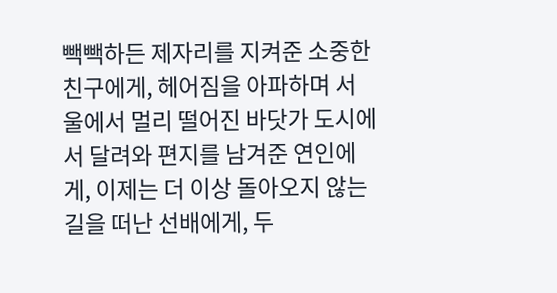빽빽하든 제자리를 지켜준 소중한 친구에게, 헤어짐을 아파하며 서울에서 멀리 떨어진 바닷가 도시에서 달려와 편지를 남겨준 연인에게, 이제는 더 이상 돌아오지 않는 길을 떠난 선배에게, 두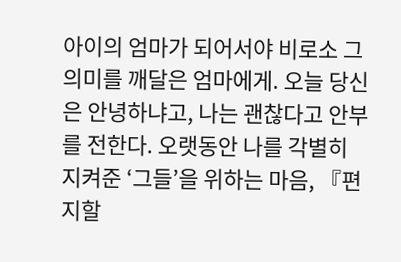아이의 엄마가 되어서야 비로소 그 의미를 깨달은 엄마에게. 오늘 당신은 안녕하냐고, 나는 괜찮다고 안부를 전한다. 오랫동안 나를 각별히 지켜준 ‘그들’을 위하는 마음, 『편지할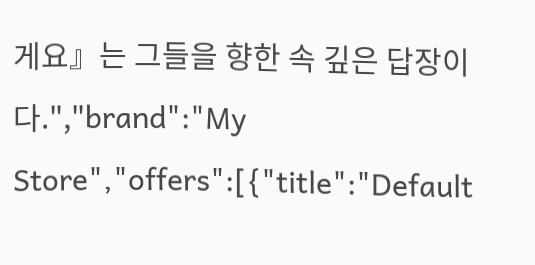게요』는 그들을 향한 속 깊은 답장이다.","brand":"My Store","offers":[{"title":"Default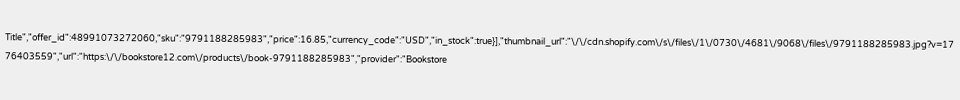Title","offer_id":48991073272060,"sku":"9791188285983","price":16.85,"currency_code":"USD","in_stock":true}],"thumbnail_url":"\/\/cdn.shopify.com\/s\/files\/1\/0730\/4681\/9068\/files\/9791188285983.jpg?v=1776403559","url":"https:\/\/bookstore12.com\/products\/book-9791188285983","provider":"Bookstore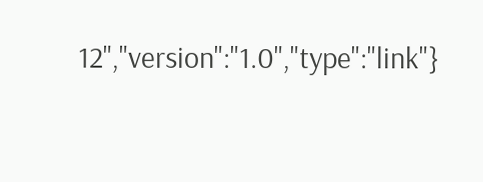12","version":"1.0","type":"link"}